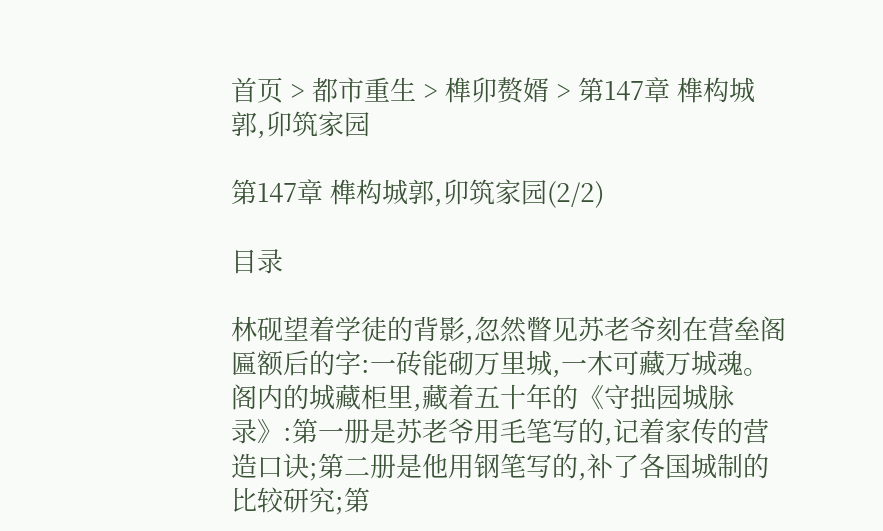首页 > 都市重生 > 榫卯赘婿 > 第147章 榫构城郭,卯筑家园

第147章 榫构城郭,卯筑家园(2/2)

目录

林砚望着学徒的背影,忽然瞥见苏老爷刻在营垒阁匾额后的字:一砖能砌万里城,一木可藏万城魂。阁内的城藏柜里,藏着五十年的《守拙园城脉录》:第一册是苏老爷用毛笔写的,记着家传的营造口诀;第二册是他用钢笔写的,补了各国城制的比较研究;第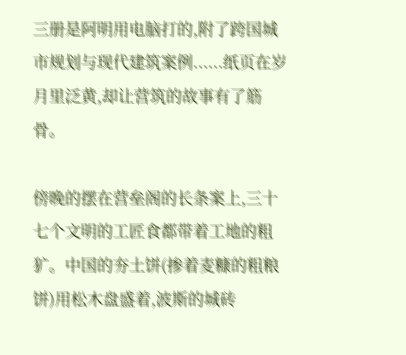三册是阿明用电脑打的,附了跨国城市规划与现代建筑案例......纸页在岁月里泛黄,却让营筑的故事有了筋骨。

傍晚的摆在营垒阁的长条案上,三十七个文明的工匠食都带着工地的粗犷。中国的夯土饼(掺着麦糠的粗粮饼)用松木盘盛着,波斯的城砖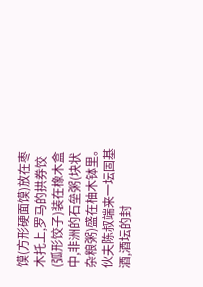馍(方形硬面馍)放在枣木托上,罗马的拱券饺(弧形饺子)装在橡木盒中,非洲的石垒粥(块状杂粮粥)盛在柚木钵里。伙夫陈叔端来一坛固基酒,酒坛的封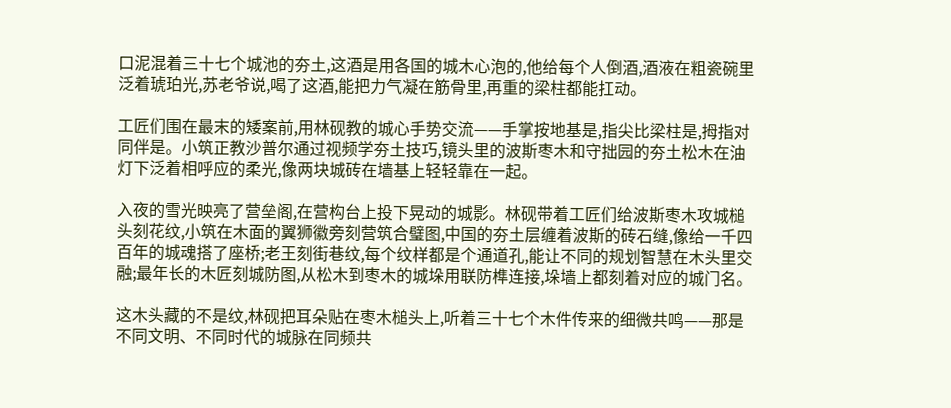口泥混着三十七个城池的夯土,这酒是用各国的城木心泡的,他给每个人倒酒,酒液在粗瓷碗里泛着琥珀光,苏老爷说,喝了这酒,能把力气凝在筋骨里,再重的梁柱都能扛动。

工匠们围在最末的矮案前,用林砚教的城心手势交流——手掌按地基是,指尖比梁柱是,拇指对同伴是。小筑正教沙普尔通过视频学夯土技巧,镜头里的波斯枣木和守拙园的夯土松木在油灯下泛着相呼应的柔光,像两块城砖在墙基上轻轻靠在一起。

入夜的雪光映亮了营垒阁,在营构台上投下晃动的城影。林砚带着工匠们给波斯枣木攻城槌头刻花纹,小筑在木面的翼狮徽旁刻营筑合璧图,中国的夯土层缠着波斯的砖石缝,像给一千四百年的城魂搭了座桥;老王刻街巷纹,每个纹样都是个通道孔,能让不同的规划智慧在木头里交融;最年长的木匠刻城防图,从松木到枣木的城垛用联防榫连接,垛墙上都刻着对应的城门名。

这木头藏的不是纹,林砚把耳朵贴在枣木槌头上,听着三十七个木件传来的细微共鸣——那是不同文明、不同时代的城脉在同频共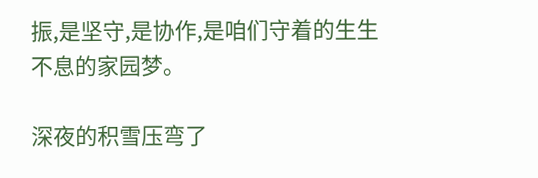振,是坚守,是协作,是咱们守着的生生不息的家园梦。

深夜的积雪压弯了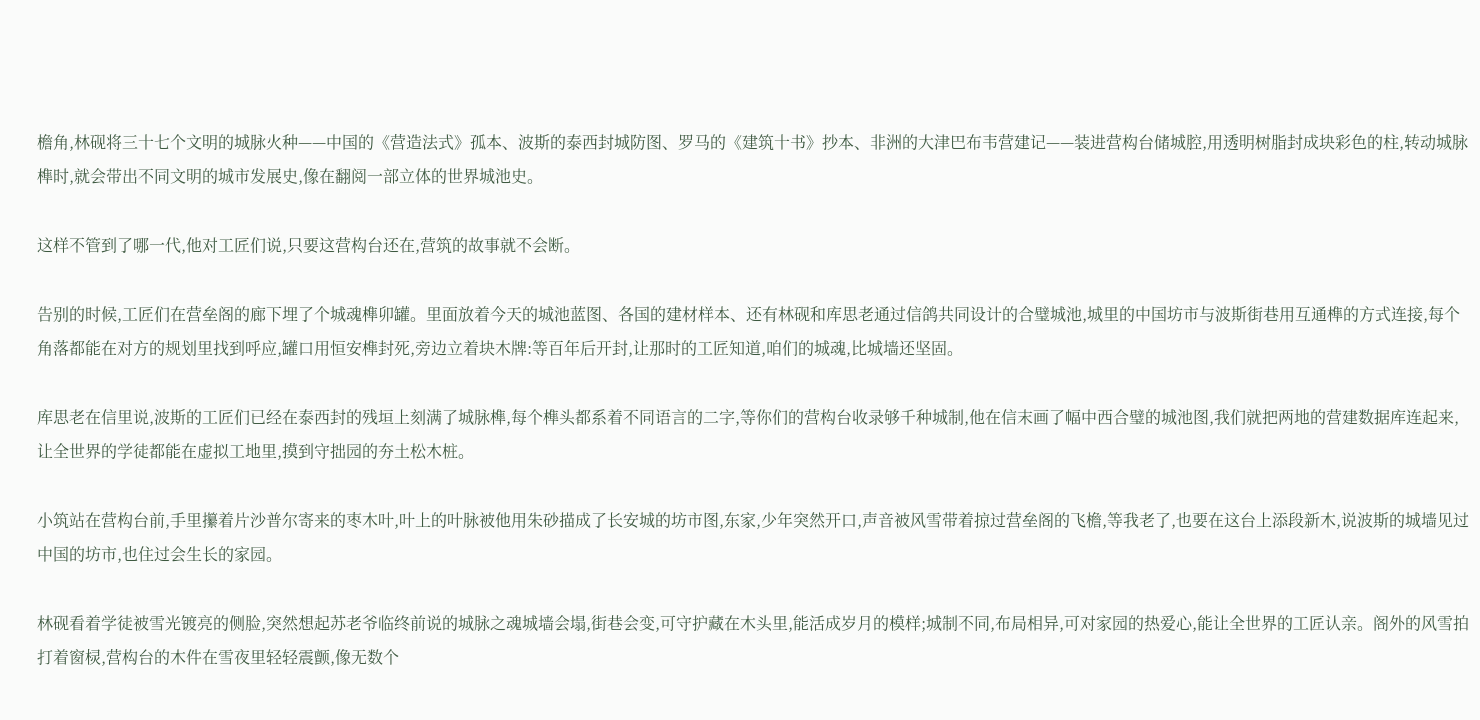檐角,林砚将三十七个文明的城脉火种——中国的《营造法式》孤本、波斯的泰西封城防图、罗马的《建筑十书》抄本、非洲的大津巴布韦营建记——装进营构台储城腔,用透明树脂封成块彩色的柱,转动城脉榫时,就会带出不同文明的城市发展史,像在翻阅一部立体的世界城池史。

这样不管到了哪一代,他对工匠们说,只要这营构台还在,营筑的故事就不会断。

告别的时候,工匠们在营垒阁的廊下埋了个城魂榫卯罐。里面放着今天的城池蓝图、各国的建材样本、还有林砚和库思老通过信鸽共同设计的合璧城池,城里的中国坊市与波斯街巷用互通榫的方式连接,每个角落都能在对方的规划里找到呼应,罐口用恒安榫封死,旁边立着块木牌:等百年后开封,让那时的工匠知道,咱们的城魂,比城墙还坚固。

库思老在信里说,波斯的工匠们已经在泰西封的残垣上刻满了城脉榫,每个榫头都系着不同语言的二字,等你们的营构台收录够千种城制,他在信末画了幅中西合璧的城池图,我们就把两地的营建数据库连起来,让全世界的学徒都能在虚拟工地里,摸到守拙园的夯土松木桩。

小筑站在营构台前,手里攥着片沙普尔寄来的枣木叶,叶上的叶脉被他用朱砂描成了长安城的坊市图,东家,少年突然开口,声音被风雪带着掠过营垒阁的飞檐,等我老了,也要在这台上添段新木,说波斯的城墙见过中国的坊市,也住过会生长的家园。

林砚看着学徒被雪光镀亮的侧脸,突然想起苏老爷临终前说的城脉之魂城墙会塌,街巷会变,可守护藏在木头里,能活成岁月的模样;城制不同,布局相异,可对家园的热爱心,能让全世界的工匠认亲。阁外的风雪拍打着窗棂,营构台的木件在雪夜里轻轻震颤,像无数个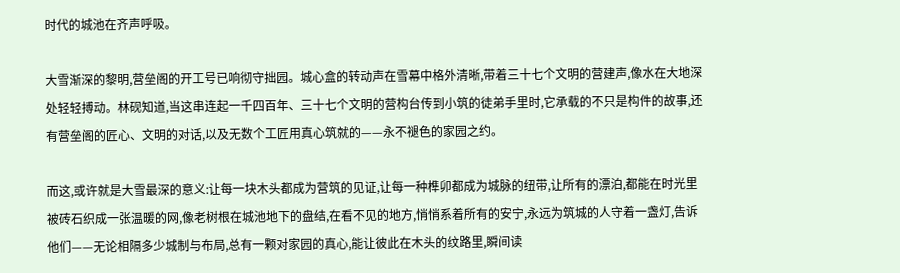时代的城池在齐声呼吸。

大雪渐深的黎明,营垒阁的开工号已响彻守拙园。城心盒的转动声在雪幕中格外清晰,带着三十七个文明的营建声,像水在大地深处轻轻搏动。林砚知道,当这串连起一千四百年、三十七个文明的营构台传到小筑的徒弟手里时,它承载的不只是构件的故事,还有营垒阁的匠心、文明的对话,以及无数个工匠用真心筑就的——永不褪色的家园之约。

而这,或许就是大雪最深的意义:让每一块木头都成为营筑的见证,让每一种榫卯都成为城脉的纽带,让所有的漂泊,都能在时光里被砖石织成一张温暖的网,像老树根在城池地下的盘结,在看不见的地方,悄悄系着所有的安宁,永远为筑城的人守着一盏灯,告诉他们——无论相隔多少城制与布局,总有一颗对家园的真心,能让彼此在木头的纹路里,瞬间读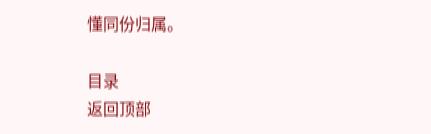懂同份归属。

目录
返回顶部